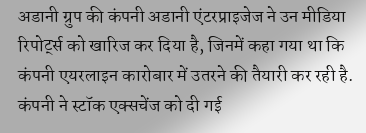अडानी ग्रुप की कंपनी अडानी एंटरप्राइजेज ने उन मीडिया रिपोर्ट्स को खारिज कर दिया है, जिनमें कहा गया था कि कंपनी एयरलाइन कारोबार में उतरने की तैयारी कर रही है. कंपनी ने स्टॉक एक्सचेंज को दी गई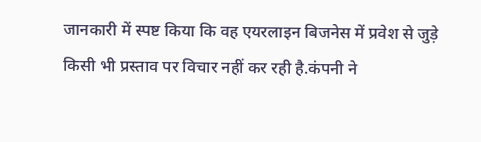जानकारी में स्पष्ट किया कि वह एयरलाइन बिजनेस में प्रवेश से जुड़े किसी भी प्रस्ताव पर विचार नहीं कर रही है.कंपनी ने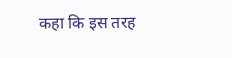कहा कि इस तरह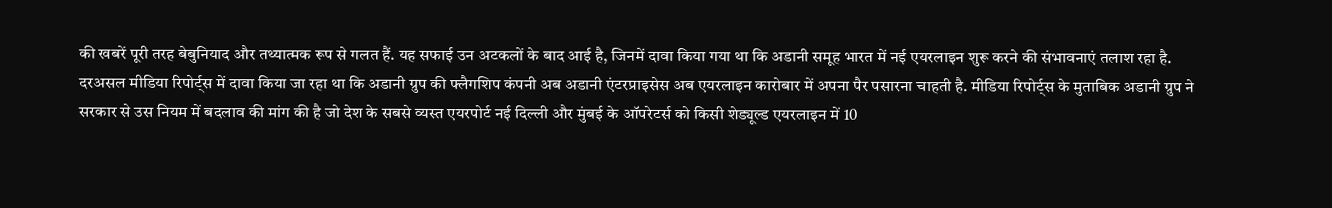की खबरें पूरी तरह बेबुनियाद और तथ्यात्मक रूप से गलत हैं. यह सफाई उन अटकलों के बाद आई है, जिनमें दावा किया गया था कि अडानी समूह भारत में नई एयरलाइन शुरू करने की संभावनाएं तलाश रहा है.
दरअसल मीडिया रिपोर्ट्स में दावा किया जा रहा था कि अडानी ग्रुप की फ्लैगशिप कंपनी अब अडानी एंटरप्राइसेस अब एयरलाइन कारोबार में अपना पैर पसारना चाहती है. मीडिया रिपोर्ट्स के मुताबिक अडानी ग्रुप ने सरकार से उस नियम में बदलाव की मांग की है जो देश के सबसे व्यस्त एयरपोर्ट नई दिल्ली और मुंबई के ऑपरेटर्स को किसी शेड्यूल्ड एयरलाइन में 10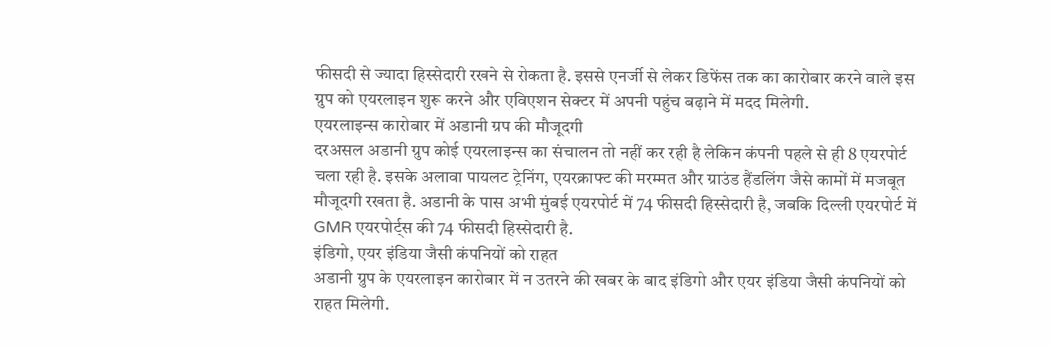फीसदी से ज्यादा हिस्सेदारी रखने से रोकता है. इससे एनर्जी से लेकर डिफेंस तक का कारोबार करने वाले इस ग्रुप को एयरलाइन शुरू करने और एविएशन सेक्टर में अपनी पहुंच बढ़ाने में मदद मिलेगी.
एयरलाइन्स कारोबार में अडानी ग्रप की मौजूदगी
दरअसल अडानी ग्रुप कोई एयरलाइन्स का संचालन तो नहीं कर रही है लेकिन कंपनी पहले से ही 8 एयरपोर्ट चला रही है. इसके अलावा पायलट ट्रेनिंग, एयरक्राफ्ट की मरम्मत और ग्राउंड हैंडलिंग जैसे कामों में मजबूत मौजूदगी रखता है. अडानी के पास अभी मुंबई एयरपोर्ट में 74 फीसदी हिस्सेदारी है, जबकि दिल्ली एयरपोर्ट में GMR एयरपोर्ट्स की 74 फीसदी हिस्सेदारी है.
इंडिगो, एयर इंडिया जैसी कंपनियों को राहत
अडानी ग्रुप के एयरलाइन कारोबार में न उतरने की खबर के बाद इंडिगो और एयर इंडिया जैसी कंपनियों को राहत मिलेगी.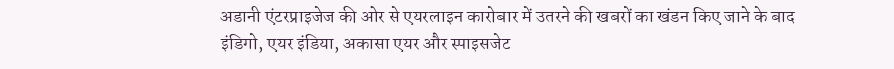अडानी एंटरप्राइजेज की ओर से एयरलाइन कारोबार में उतरने की खबरों का खंडन किए जाने के बाद इंडिगो, एयर इंडिया, अकासा एयर और स्पाइसजेट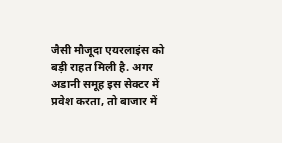जैसी मौजूदा एयरलाइंस को बड़ी राहत मिली है. अगर अडानी समूह इस सेक्टर में प्रवेश करता, तो बाजार में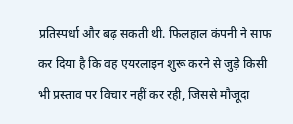प्रतिस्पर्धा और बढ़ सकती थी. फिलहाल कंपनी ने साफ कर दिया है कि वह एयरलाइन शुरू करने से जुड़े किसी भी प्रस्ताव पर विचार नहीं कर रही, जिससे मौजूदा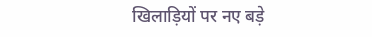खिलाड़ियों पर नए बड़े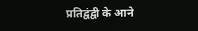प्रतिद्वंद्वी के आने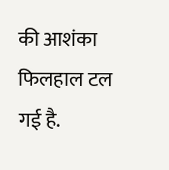की आशंका फिलहाल टल गई है.